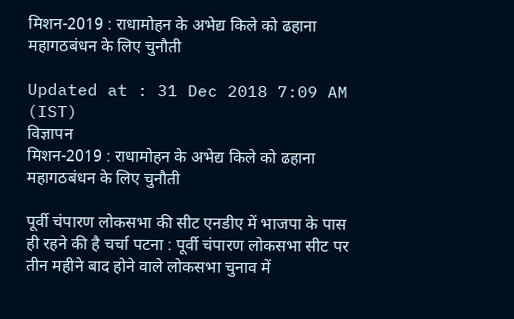मिशन-2019 : राधामोहन के अभेद्य किले को ढहाना महागठबंधन के लिए चुनौती

Updated at : 31 Dec 2018 7:09 AM (IST)
विज्ञापन
मिशन-2019 : राधामोहन के अभेद्य किले को ढहाना महागठबंधन के लिए चुनौती

पूर्वी चंपारण लोकसभा की सीट एनडीए में भाजपा के पास ही रहने की है चर्चा पटना : पूर्वी चंपारण लोकसभा सीट पर तीन महीने बाद होने वाले लोकसभा चुनाव में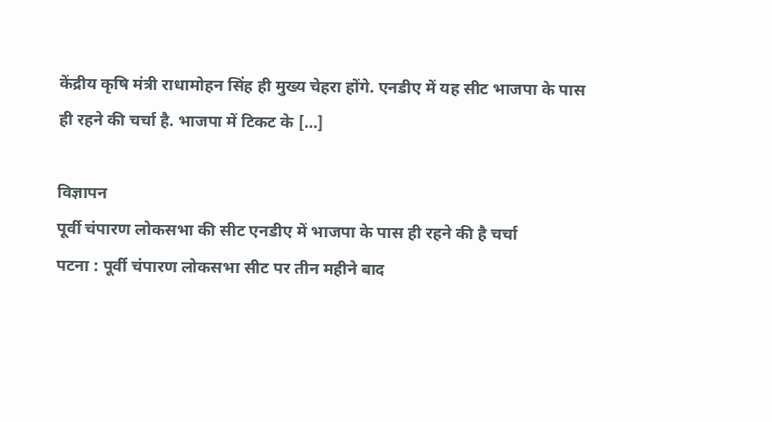केंद्रीय कृषि मंत्री राधामोहन सिंह ही मुख्य चेहरा होंगे. एनडीए में यह सीट भाजपा के पास ही रहने की चर्चा है. भाजपा में टिकट के […]

विज्ञापन
पूर्वी चंपारण लोकसभा की सीट एनडीए में भाजपा के पास ही रहने की है चर्चा
पटना : पूर्वी चंपारण लोकसभा सीट पर तीन महीने बाद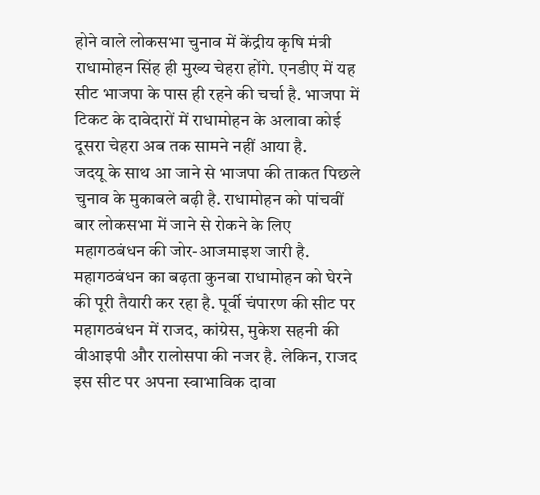होने वाले लोकसभा चुनाव में केंद्रीय कृषि मंत्री राधामोहन सिंह ही मुख्य चेहरा होंगे. एनडीए में यह सीट भाजपा के पास ही रहने की चर्चा है. भाजपा में टिकट के दावेदारों में राधामोहन के अलावा कोई दूसरा चेहरा अब तक सामने नहीं आया है.
जदयू के साथ आ जाने से भाजपा की ताकत पिछले चुनाव के मुकाबले बढ़ी है. राधामोहन को पांचवीं बार लोकसभा में जाने से रोकने के लिए महागठबंधन की जोर-आजमाइश जारी है.
महागठबंधन का बढ़ता कुनबा राधामोहन को घेरने की पूरी तैयारी कर रहा है. पूर्वी चंपारण की सीट पर महागठबंधन में राजद, कांग्रेस, मुकेश सहनी की वीआइपी और रालोसपा की नजर है. लेकिन, राजद इस सीट पर अपना स्वाभाविक दावा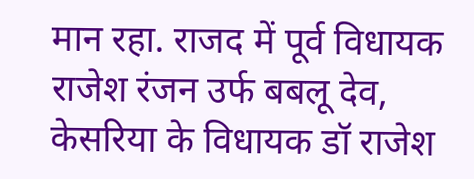मान रहा. राजद में पूर्व विधायक राजेश रंजन उर्फ बबलू देव, केसरिया के विधायक डॉ राजेश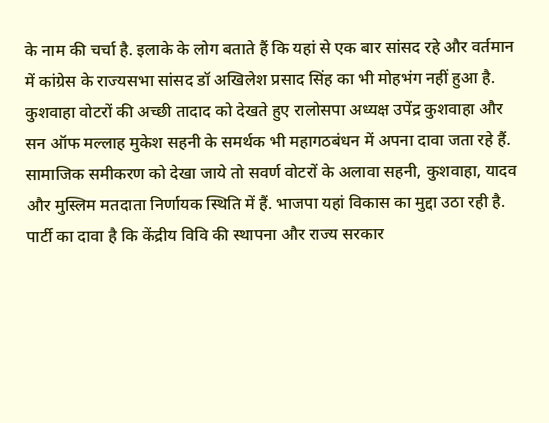के नाम की चर्चा है. इलाके के लोग बताते हैं कि यहां से एक बार सांसद रहे और वर्तमान में कांग्रेस के राज्यसभा सांसद डॉ अखिलेश प्रसाद सिंह का भी मोहभंग नहीं हुआ है.
कुशवाहा वोटरों की अच्छी तादाद को देखते हुए रालोसपा अध्यक्ष उपेंद्र कुशवाहा और सन ऑफ मल्लाह मुकेश सहनी के समर्थक भी महागठबंधन में अपना दावा जता रहे हैं.
सामाजिक समीकरण को देखा जाये तो सवर्ण वोटरों के अलावा सहनी, कुशवाहा, यादव और मुस्लिम मतदाता निर्णायक स्थिति में हैं. भाजपा यहां विकास का मुद्दा उठा रही है. पार्टी का दावा है कि केंद्रीय विवि की स्थापना और राज्य सरकार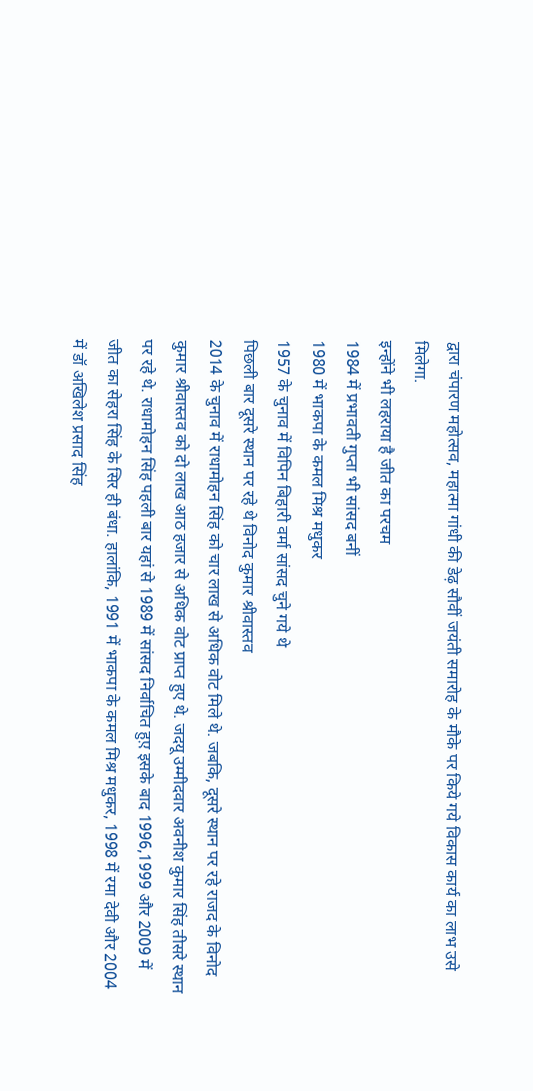द्वारा चंपारण महोत्सव, महात्मा गांधी की डेढ़ सौवीं जयंती समारोह के मौके पर किये गये विकास कार्य का लाभ उसे मिलेगा.
इन्होंने भी लहराया है जीत का परचम
1984 में प्रभावती गुप्ता भी सांसद बनीं
1980 में भाकपा के कमल मिश्र मधुकर
1957 के चुनाव में विपिन बिहारी वर्मा सांसद चुने गये थे
पिछली बार दूसरे स्थान पर रहे थे विनोद कुमार श्रीवास्तव
2014 के चुनाव में राधामोहन सिंह को चार लाख से अधिक वोट मिले थे. जबकि, दूसरे स्थान पर रहे राजद के विनोद कुमार श्रीवास्तव को दो लाख आठ हजार से अधिक वोट प्राप्त हुए थे. जदयू उम्मीदवार अवनीश कुमार सिंह तीसरे स्थान पर रहे थे. राधामोहन सिंह पहली बार यहां से 1989 में सांसद निर्वाचित हुए़ इसके बाद 1996,1999 और 2009 में जीत का सेहरा सिंह के सिर ही बंधा. हालांकि, 1991 में भाकपा के कमल मिश्र मधुकर, 1998 में रमा देवी और 2004 में डॉ अखिलेश प्रसाद सिंह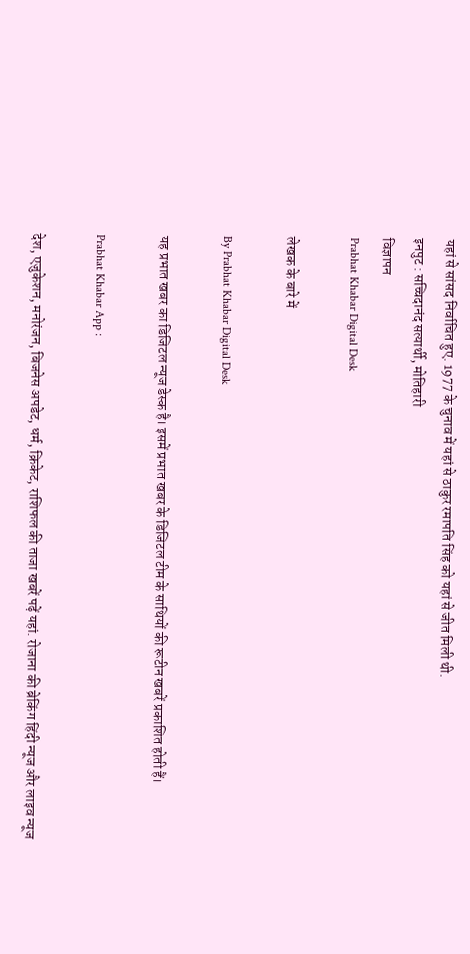यहां से सांसद निर्वाचित हुए. 1977 के चुनाव में यहां से ठाकुर रमापति सिंह को यहां से जीत मिली थी.
इनपुट : सच्चिदानंद सत्यार्थी, मोतिहारी
विज्ञापन
Prabhat Khabar Digital Desk

लेखक के बारे में

By Prabhat Khabar Digital Desk

यह प्रभात खबर का डिजिटल न्यूज डेस्क है। इसमें प्रभात खबर के डिजिटल टीम के साथियों की रूटीन खबरें प्रकाशित होती हैं।

Prabhat Khabar App :

देश, एजुकेशन, मनोरंजन, बिजनेस अपडेट, धर्म, क्रिकेट, राशिफल की ताजा खबरें पढ़ें यहां. रोजाना की ब्रेकिंग हिंदी न्यूज और लाइव न्यूज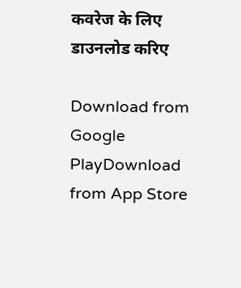कवरेज के लिए डाउनलोड करिए

Download from Google PlayDownload from App Store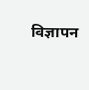विज्ञापन